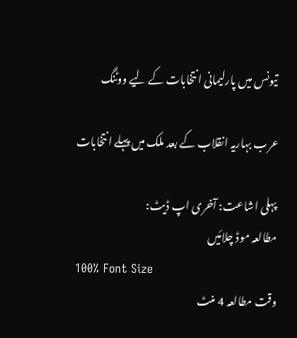تیونس میں پارلیمانی انتخابات کے لیے ووٹنگ

عرب بہاریہ انقلاب کے بعد ملک میں پہلے انتخابات

پہلی اشاعت: آخری اپ ڈیٹ:
مطالعہ موڈ چلائیں
100% Font Size
وقت مطالعہ 4 منٹ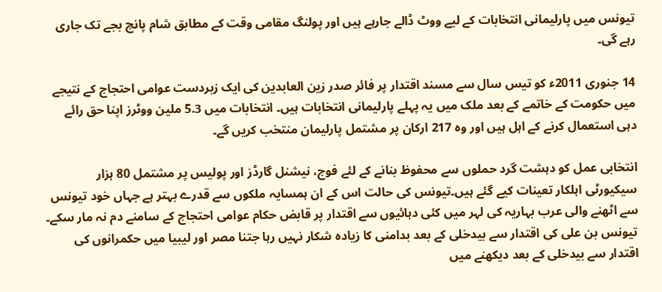تیونس میں پارلیمانی انتخابات کے لیے ووٹ ڈالے جارہے ہیں اور پولنگ مقامی وقت کے مطابق شام پانچ بجے تک جاری رہے گی۔

14 جنوری 2011ء کو تیس سال سے مسند اقتدار پر فائر صدر زین العابدین کی ایک زبردست عوامی احتجاج کے نتیجے میں حکومت کے خاتمے کے بعد ملک میں یہ پہلے پارلیمانی انتخابات ہیں۔ انتخابات میں 5.3 ملین ووٹرز اپنا حق رائے دہی استعمال کرنے کے اہل ہیں اور وہ 217 ارکان پر مشتمل پارلیمان منتخب کریں گے۔

انتخابی عمل کو دہشت گرد حملوں سے محفوظ بنانے کے لئے فوج، نیشنل گارڈز اور پولیس پر مشتمل 80 ہزار سیکیورٹی اہلکار تعینات کیے گئے ہیں۔تیونس کی حالت اس کے ان ہمسایہ ملکوں سے قدرے بہتر ہے جہاں خود تیونس سے اٹھنے والی عرب بہاریہ کی لہر میں کئی دہائیوں سے اقتدار پر قابض حکام عوامی احتجاج کے سامنے دم نہ مار سکے۔ تیونس بن علی کی اقتدار سے بیدخلی کے بعد بدامنی کا زیادہ شکار نہیں رہا جتنا مصر اور لیبیا میں حکمرانوں کی اقتدار سے بیدخلی کے بعد دیکھنے میں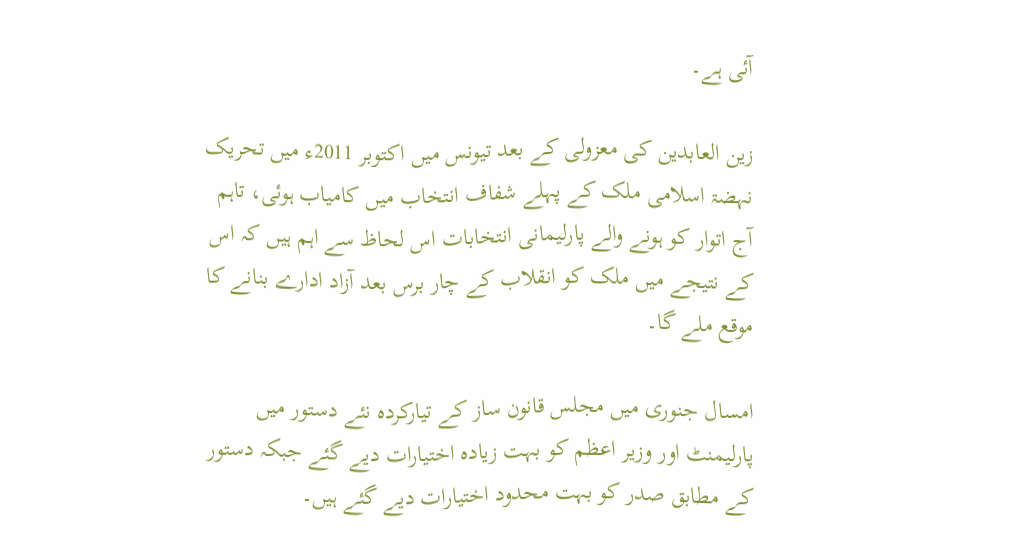آئی ہے۔

زین العابدین کی معزولی کے بعد تیونس میں اکتوبر 2011ء میں تحریک نہضۃ اسلامی ملک کے پہلے شفاف انتخاب میں کامیاب ہوئی، تاہم آج اتوار کو ہونے والے پارلیمانی انتخابات اس لحاظ سے اہم ہیں کہ اس کے نتیجے میں ملک کو انقلاب کے چار برس بعد آزاد ادارے بنانے کا موقع ملے گا۔

امسال جنوری میں مجلس قانون ساز کے تیارکردہ نئے دستور میں پارلیمنٹ اور وزیر اعظم کو بہت زیادہ اختیارات دیے گئے جبکہ دستور کے مطابق صدر کو بہت محدود اختیارات دیے گئے ہیں۔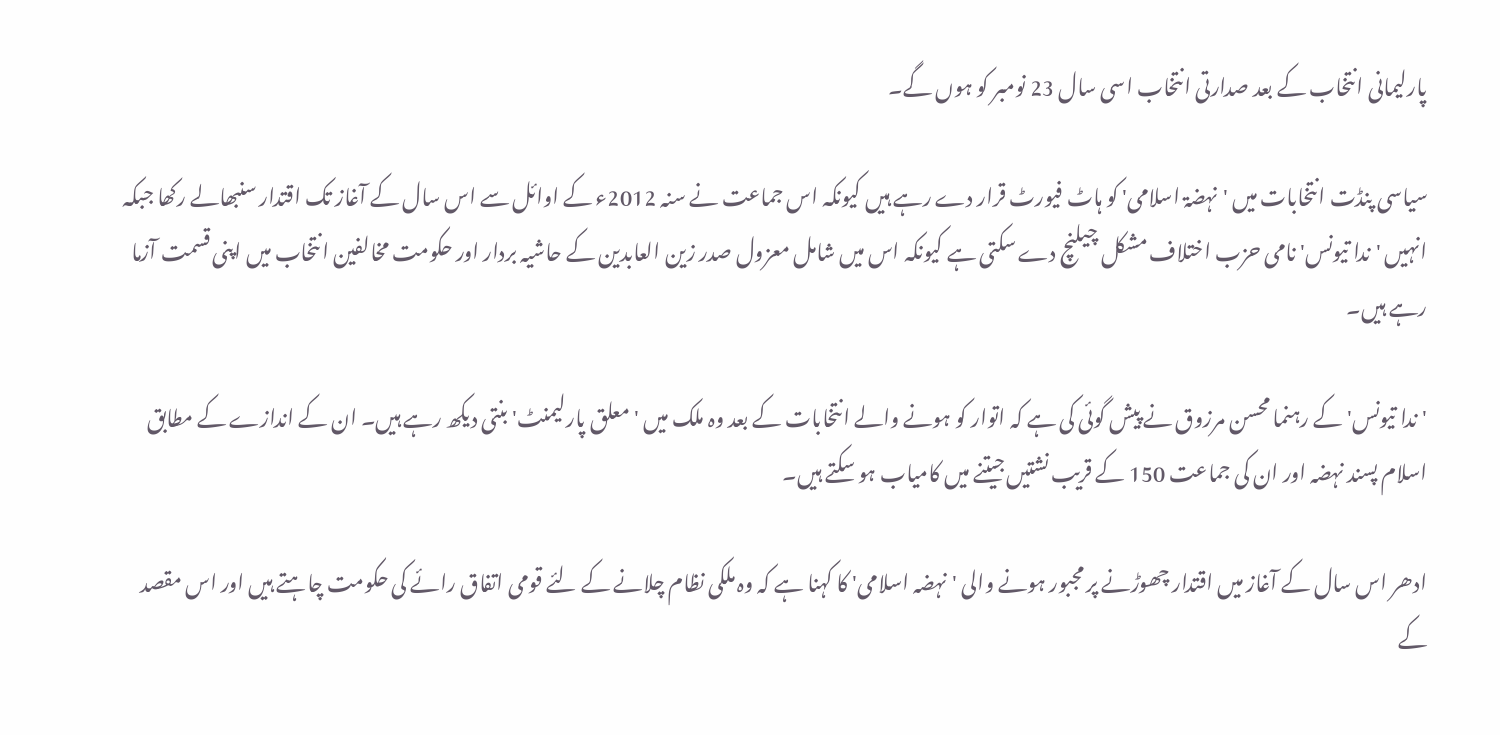پارلیمانی انتخاب کے بعد صدارتی انتخاب اسی سال 23 نومبر کو ہوں گے۔

سیاسی پنڈت انتخابات میں 'نہضۃ اسلامی' کو ہاٹ فیورٹ قرار دے رہے ہیں کیونکہ اس جماعت نے سنہ 2012ء کے اوائل سے اس سال کے آغاز تک اقتدار سنبھالے رکھا جبکہ انہیں 'ندا تیونس' نامی حزب اختلاف مشکل چیلنچ دے سکتی ہے کیونکہ اس میں شامل معزول صدر زین العابدین کے حاشیہ بردار اور حکومت مخالفین انتخاب میں اپنی قسمت آزما رہے ہیں۔

'ندا تیونس' کے رہنما محسن مرزوق نے پیش گوئی کی ہے کہ اتوار کو ہونے والے انتخابات کے بعد وہ ملک میں 'معلق پارلیمنٹ' بنتی دیکھ رہے ہیں۔ ان کے اندازے کے مطابق اسلام پسند نہضہ اور ان کی جماعت 150 کے قریب نشتیں جیتنے میں کامیاب ہو سکتے ہیں۔

ادھر اس سال کے آغاز میں اقتدار چھوڑنے پر مجبور ہونے والی 'نہضہ اسلامی' کا کہنا ہے کہ وہ ملکی نظام چلانے کے لئے قومی اتفاق رائے کی حکومت چاہتے ہیں اور اس مقصد کے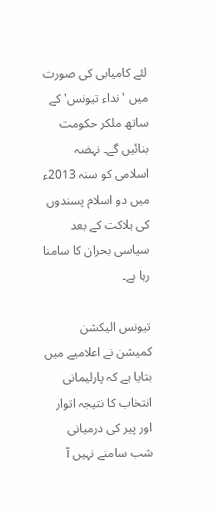لئے کامیابی کی صورت میں 'نداء تیونس' کے ساتھ ملکر حکومت بنائیں گے۔ نہضہ اسلامی کو سنہ 2013ء میں دو اسلام پسندوں کی ہلاکت کے بعد سیاسی بحران کا سامنا رہا ہے۔

تیونس الیکشن کمیشن نے اعلامیے میں بتایا ہے کہ پارلیمانی انتخاب کا نتیجہ اتوار اور پیر کی درمیانی شب سامنے نہیں آ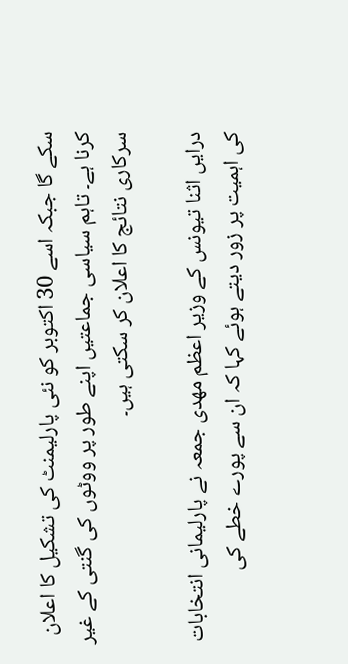سکے گا جبکہ اسے 30 اکتوبر کو نئی پارلیمنٹ کی تشکیل کا اعلان کرنا ہے۔ تاہم سیاسی جماعتیں اپنے طور پر ووٹوں کی گنتی کے غیر سرکاری نتائج کا اعلان کر سکتی ہیں۔

درایں اثنا تیونس کے وزیر اعظم مھدی جمعہ نے پارلیمانی انتخابات کی اہمیت پر زور دیتے ہوئے کہا کہ ان سے پورے خطے کی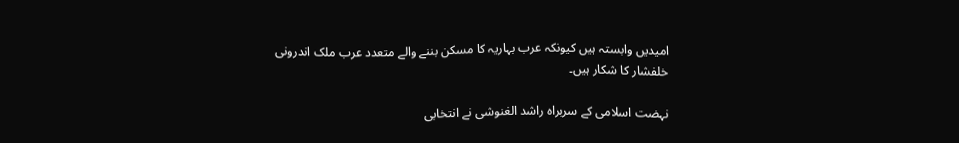امیدیں وابستہ ہیں کیونکہ عرب بہاریہ کا مسکن بننے والے متعدد عرب ملک اندرونی خلفشار کا شکار ہیں۔

نہضت اسلامی کے سربراہ راشد الغنوشی نے انتخابی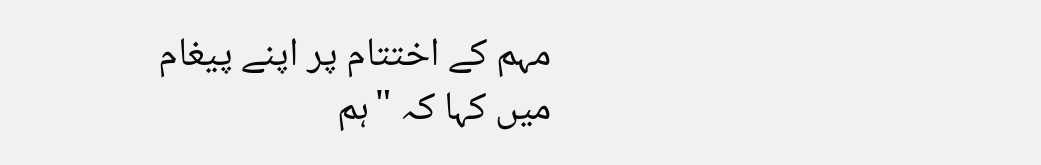مہم کے اختتام پر اپنے پیغام میں کہا کہ "ہم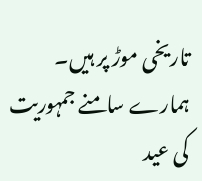تاریخی موڑ پر ہیں۔ ہمارے سامنے جمہوریت کی عید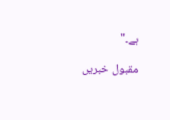ہے۔"

مقبول خبریں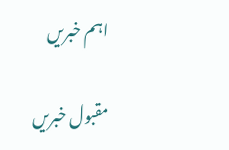اہم خبریں

مقبول خبریں